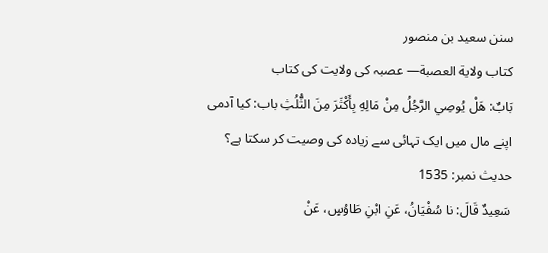سنن سعید بن منصور
كتاب ولاية العصبة— عصبہ کی ولایت کی کتاب
بَابٌ: هَلْ يُوصِي الرَّجُلُ مِنْ مَالِهِ بِأَكْثَرَ مِنَ الثُّلُثِ باب: کیا آدمی اپنے مال میں ایک تہائی سے زیادہ کی وصیت کر سکتا ہے؟
حدیث نمبر: 1535
سَعِيدٌ قَالَ: نا سُفْيَانُ، عَنِ ابْنِ طَاوُسٍ، عَنْ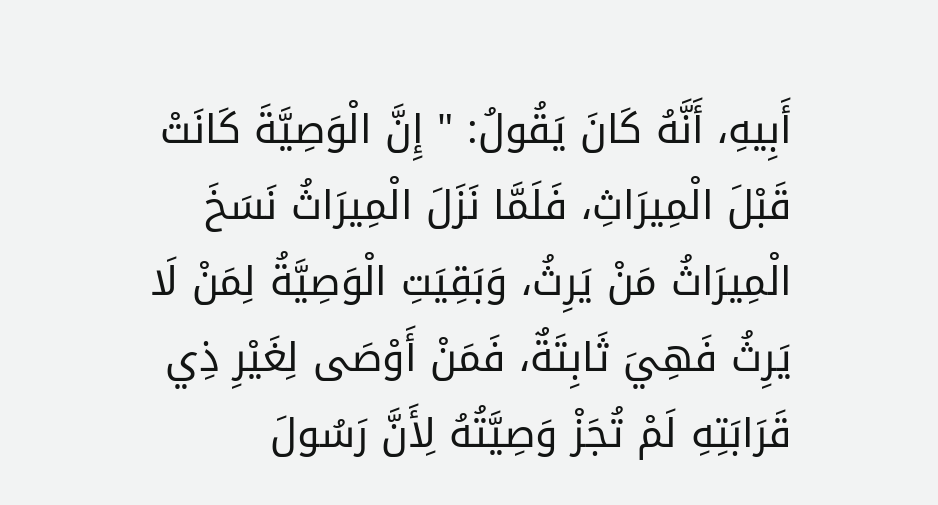أَبِيهِ، أَنَّهُ كَانَ يَقُولُ: " إِنَّ الْوَصِيَّةَ كَانَتْ قَبْلَ الْمِيرَاثِ، فَلَمَّا نَزَلَ الْمِيرَاثُ نَسَخَ الْمِيرَاثُ مَنْ يَرِثُ، وَبَقِيَتِ الْوَصِيَّةُ لِمَنْ لَا يَرِثُ فَهِيَ ثَابِتَةٌ، فَمَنْ أَوْصَى لِغَيْرِ ذِي قَرَابَتِهِ لَمْ تُجَزْ وَصِيَّتُهُ لِأَنَّ رَسُولَ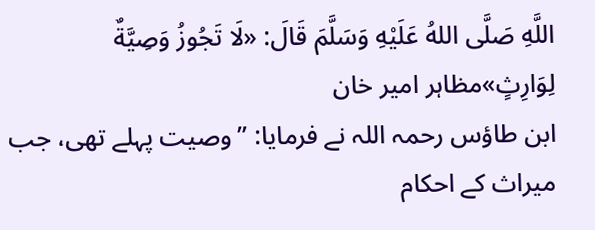اللَّهِ صَلَّى اللهُ عَلَيْهِ وَسَلَّمَ قَالَ: «لَا تَجُوزُ وَصِيَّةٌ لِوَارِثٍ»مظاہر امیر خان
ابن طاؤس رحمہ اللہ نے فرمایا: ”وصیت پہلے تھی، جب میراث کے احکام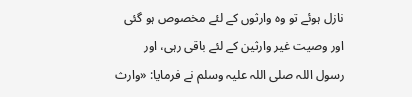نازل ہوئے تو وہ وارثوں کے لئے مخصوص ہو گئی اور وصیت غیر وارثین کے لئے باقی رہی، اور رسول اللہ صلی اللہ علیہ وسلم نے فرمایا: «وارث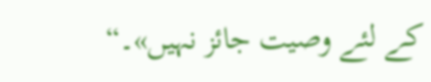کے لئے وصیت جائز نہیں»۔“